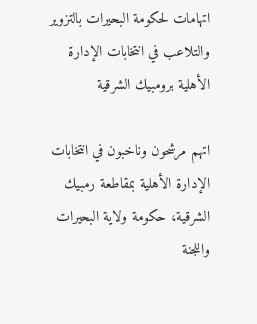اتهامات لحكومة البحيرات بالتزوير والتلاعب في انتخابات الإدارة الأهلية برومبيك الشرقية

اتهم مرشحون وناخبون في انتخابات الإدارة الأهلية بمقاطعة رمبيك الشرقية، حكومة ولاية البحيرات واللجنة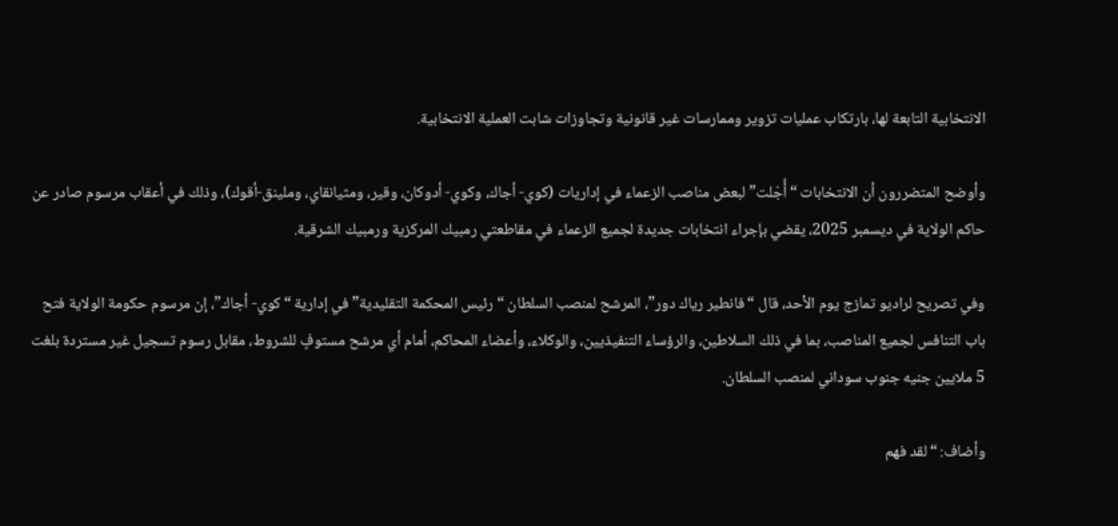الانتخابية التابعة لها، بارتكاب عمليات تزوير وممارسات غير قانونية وتجاوزات شابت العملية الانتخابية.

وأوضح المتضررون أن الانتخابات “أُجّلت” لبعض مناصب الزعماء في إداريات (كوي- أجاك، وكوي- أدوكان، وقير، ومثيانقاي، وملينق-أقوك)، وذلك في أعقاب مرسوم صادر عن حاكم الولاية في ديسمبر 2025، يقضي بإجراء انتخابات جديدة لجميع الزعماء في مقاطعتي رمبيك المركزية ورمبيك الشرقية.

وفي تصريح لراديو تمازج يوم الأحد، قال “فانطير رياك دور”، المرشح لمنصب السلطان “رئيس المحكمة التقليدية” في إدارية “كوي- أجاك”، إن مرسوم حكومة الولاية فتح باب التنافس لجميع المناصب، بما في ذلك السلاطين، والرؤساء التنفيذيين، والوكلاء، وأعضاء المحاكم، أمام أي مرشح مستوفٍ للشروط، مقابل رسوم تسجيل غير مستردة بلغت 5 ملايين جنيه جنوب سوداني لمنصب السلطان.

وأضاف: “لقد فهم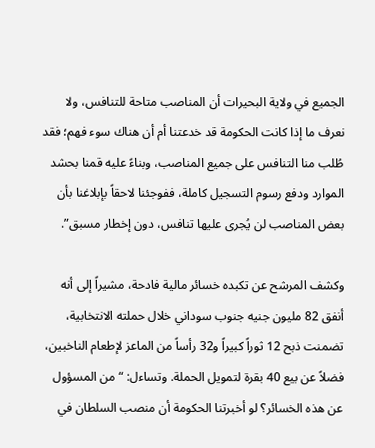الجميع في ولاية البحيرات أن المناصب متاحة للتنافس، ولا نعرف ما إذا كانت الحكومة قد خدعتنا أم أن هناك سوء فهم؛ فقد طُلب منا التنافس على جميع المناصب، وبناءً عليه قمنا بحشد الموارد ودفع رسوم التسجيل كاملة، ففوجئنا لاحقاً بإبلاغنا بأن بعض المناصب لن يُجرى عليها تنافس، دون إخطار مسبق”.

وكشف المرشح عن تكبده خسائر مالية فادحة، مشيراً إلى أنه أنفق 82 مليون جنيه جنوب سوداني خلال حملته الانتخابية، تضمنت ذبح 12 ثوراً كبيراً و32 رأساً من الماعز لإطعام الناخبين، فضلاً عن بيع 40 بقرة لتمويل الحملة. وتساءل: “من المسؤول عن هذه الخسائر؟ لو أخبرتنا الحكومة أن منصب السلطان في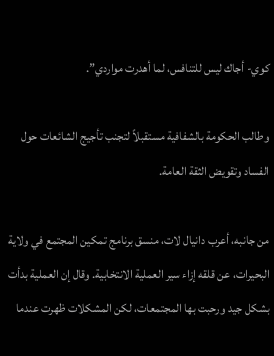كوي- أجاك ليس للتنافس، لما أهدرت مواردي”.

وطالب الحكومة بالشفافية مستقبلاً لتجنب تأجيج الشائعات حول الفساد وتقويض الثقة العامة.

من جانبه، أعرب دانيال لات، منسق برنامج تمكين المجتمع في ولاية البحيرات، عن قلقه إزاء سير العملية الانتخابية. وقال إن العملية بدأت بشكل جيد ورحبت بها المجتمعات، لكن المشكلات ظهرت عندما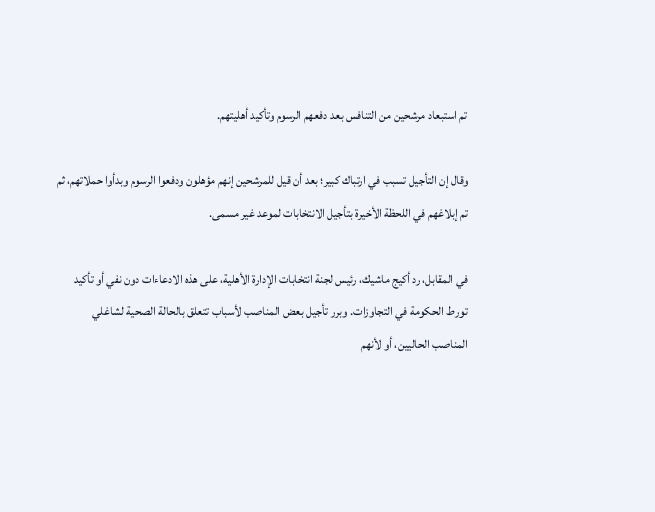تم استبعاد مرشحين من التنافس بعد دفعهم الرسوم وتأكيد أهليتهم.

وقال إن التأجيل تسبب في ارتباك كبير؛ بعد أن قيل للمرشحين إنهم مؤهلون ودفعوا الرسوم وبدأوا حملاتهم، ثم تم إبلاغهم في اللحظة الأخيرة بتأجيل الانتخابات لموعد غير مسمى.

في المقابل، رد أكيج ماشيك، رئيس لجنة انتخابات الإدارة الأهلية، على هذه الادعاءات دون نفي أو تأكيد تورط الحكومة في التجاوزات. وبرر تأجيل بعض المناصب لأسباب تتعلق بالحالة الصحية لشاغلي المناصب الحاليين، أو لأنهم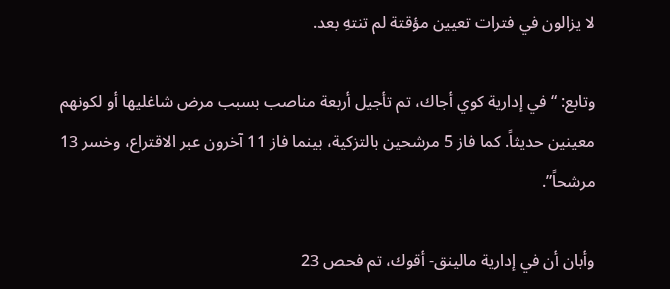لا يزالون في فترات تعيين مؤقتة لم تنتهِ بعد.

وتابع: “في إدارية كوي أجاك، تم تأجيل أربعة مناصب بسبب مرض شاغليها أو لكونهم معينين حديثاً. كما فاز 5 مرشحين بالتزكية، بينما فاز 11 آخرون عبر الاقتراع، وخسر 13 مرشحاً”.

وأبان أن في إدارية مالينق- أقوك، تم فحص 23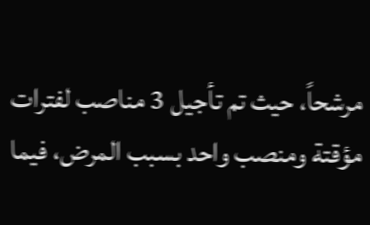مرشحاً، حيث تم تأجيل 3 مناصب لفترات مؤقتة ومنصب واحد بسبب المرض، فيما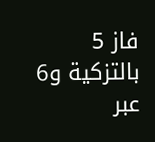فاز 5 بالتزكية و6 عبر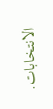الانتخابات.